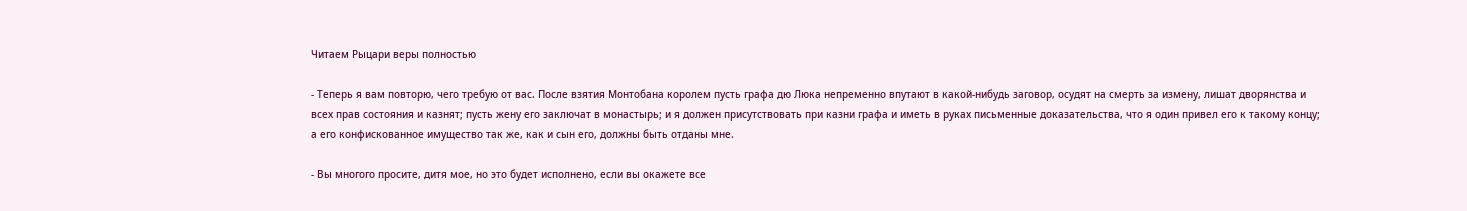Читаем Рыцари веры полностью

- Теперь я вам повторю, чего требую от вас. После взятия Монтобана королем пусть графа дю Люка непременно впутают в какой-нибудь заговор, осудят на смерть за измену, лишат дворянства и всех прав состояния и казнят; пусть жену его заключат в монастырь; и я должен присутствовать при казни графа и иметь в руках письменные доказательства, что я один привел его к такому концу; а его конфискованное имущество так же, как и сын его, должны быть отданы мне.

- Вы многого просите, дитя мое, но это будет исполнено, если вы окажете все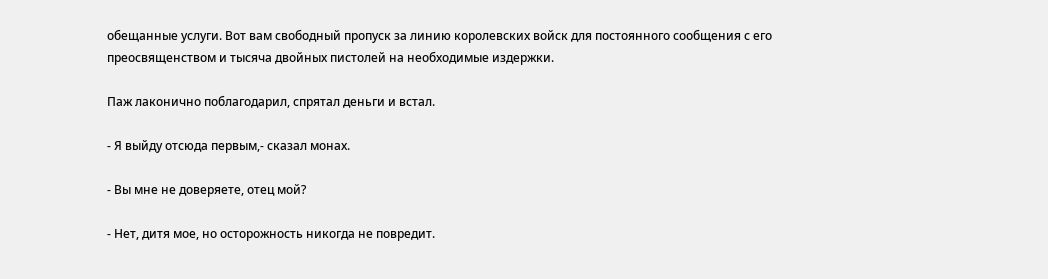обещанные услуги. Вот вам свободный пропуск за линию королевских войск для постоянного сообщения с его преосвященством и тысяча двойных пистолей на необходимые издержки.

Паж лаконично поблагодарил, спрятал деньги и встал.

- Я выйду отсюда первым,- сказал монах.

- Вы мне не доверяете, отец мой?

- Нет, дитя мое, но осторожность никогда не повредит.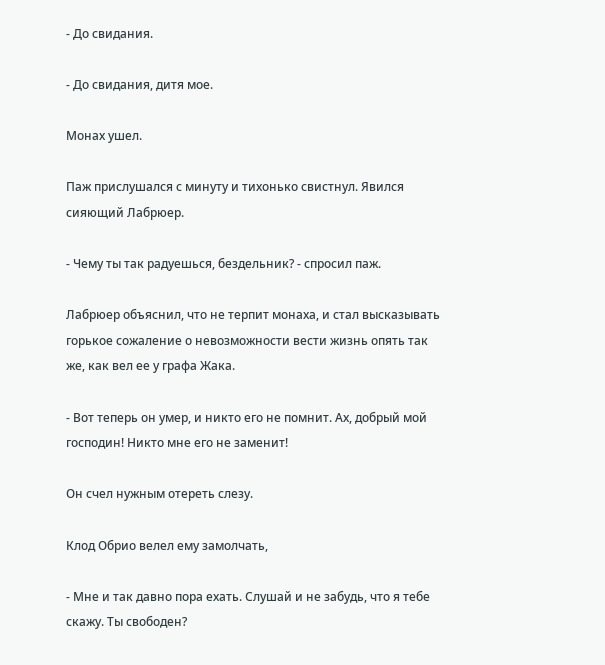- До свидания.

- До свидания, дитя мое.

Монах ушел.

Паж прислушался с минуту и тихонько свистнул. Явился сияющий Лабрюер.

- Чему ты так радуешься, бездельник? - спросил паж.

Лабрюер объяснил, что не терпит монаха, и стал высказывать горькое сожаление о невозможности вести жизнь опять так же, как вел ее у графа Жака.

- Вот теперь он умер, и никто его не помнит. Ах, добрый мой господин! Никто мне его не заменит!

Он счел нужным отереть слезу.

Клод Обрио велел ему замолчать,

- Мне и так давно пора ехать. Слушай и не забудь, что я тебе скажу. Ты свободен?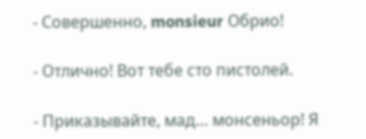- Совершенно, monsieur Обрио!

- Отлично! Вот тебе сто пистолей.

- Приказывайте, мад… монсеньор! Я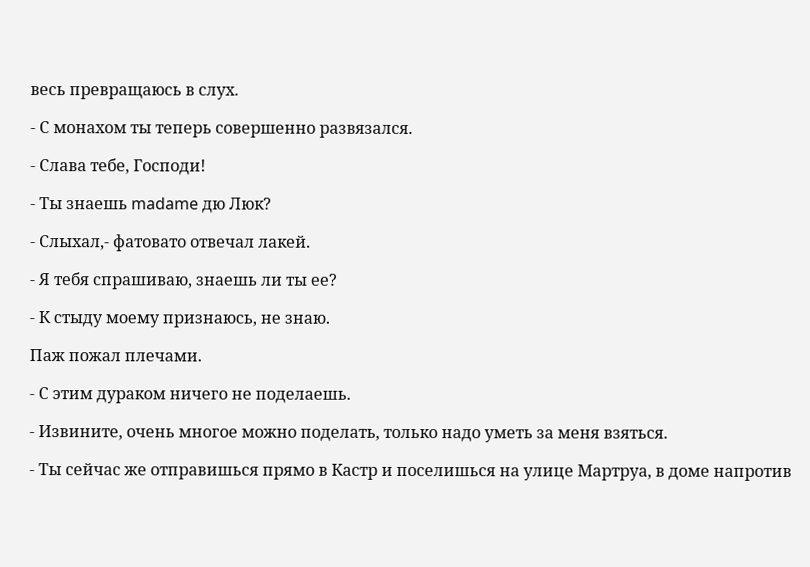весь превращаюсь в слух.

- С монахом ты теперь совершенно развязался.

- Слава тебе, Господи!

- Ты знаешь madame дю Люк?

- Слыхал,- фатовато отвечал лакей.

- Я тебя спрашиваю, знаешь ли ты ее?

- К стыду моему признаюсь, не знаю.

Паж пожал плечами.

- С этим дураком ничего не поделаешь.

- Извините, очень многое можно поделать, только надо уметь за меня взяться.

- Ты сейчас же отправишься прямо в Кастр и поселишься на улице Мартруа, в доме напротив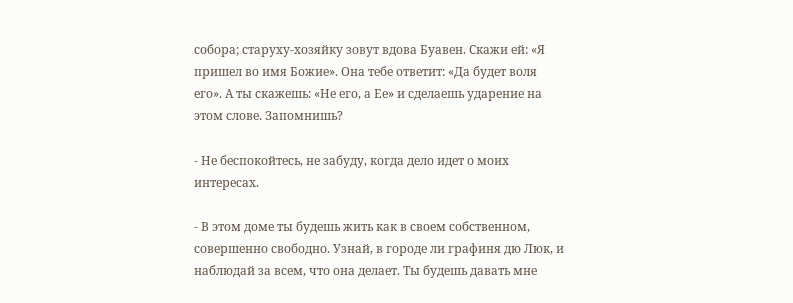собора; старуху-хозяйку зовут вдова Буавен. Скажи ей: «Я пришел во имя Божие». Она тебе ответит: «Да будет воля его». А ты скажешь: «Не его, а Ее» и сделаешь ударение на этом слове. Запомнишь?

- Не беспокойтесь, не забуду, когда дело идет о моих интересах.

- В этом доме ты будешь жить как в своем собственном, совершенно свободно. Узнай, в городе ли графиня дю Люк, и наблюдай за всем, что она делает. Ты будешь давать мне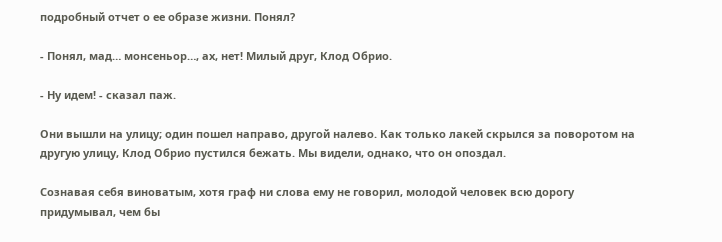подробный отчет о ее образе жизни. Понял?

- Понял, мад… монсеньор…, ах, нет! Милый друг, Клод Обрио.

- Ну идем! - сказал паж.

Они вышли на улицу; один пошел направо, другой налево. Как только лакей скрылся за поворотом на другую улицу, Клод Обрио пустился бежать. Мы видели, однако, что он опоздал.

Сознавая себя виноватым, хотя граф ни слова ему не говорил, молодой человек всю дорогу придумывал, чем бы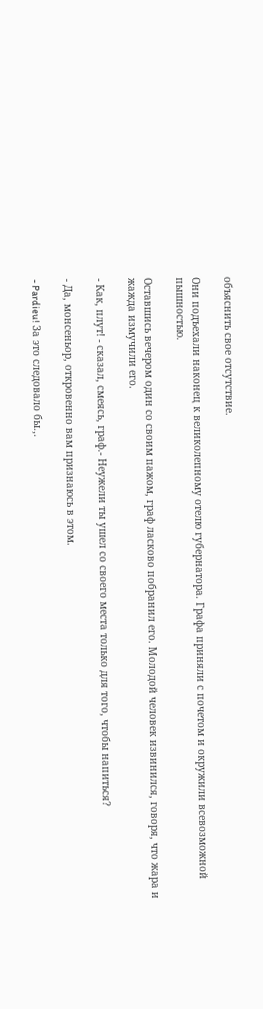объяснить свое отсутствие.

Они подъехали наконец к великолепному отелю губернатора. Графа приняли с почетом и окружили всевозможной пышностью.

Оставшись вечером один со своим пажом, граф ласково побранил его. Молодой человек извинился, говоря, что жара и жажда измучили его.

- Как, плут! - сказал, смеясь, граф.- Неужели ты ушел со своего места только для того, чтобы напиться?

- Да, монсеньор, откровенно вам признаюсь в этом.

- Pardieu! За это следовало бы.,.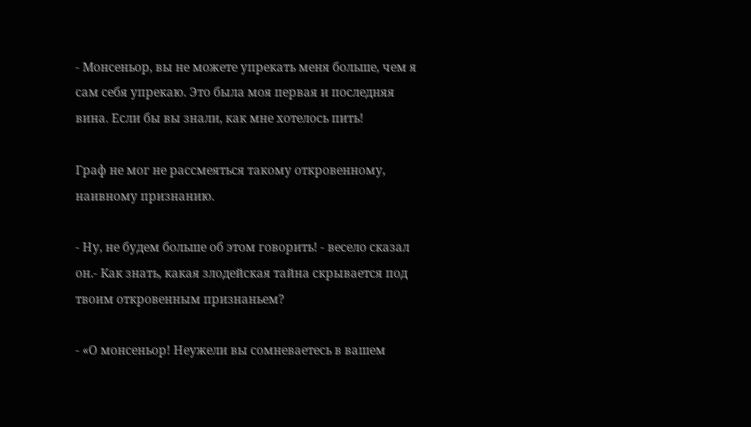- Монсеньор, вы не можете упрекать меня больше, чем я сам себя упрекаю. Это была моя первая и последняя вина. Если бы вы знали, как мне хотелось пить!

Граф не мог не рассмеяться такому откровенному, наивному признанию.

- Ну, не будем больше об этом говорить! - весело сказал он.- Как знать, какая злодейская тайна скрывается под твоим откровенным признаньем?

- «О монсеньор! Неужели вы сомневаетесь в вашем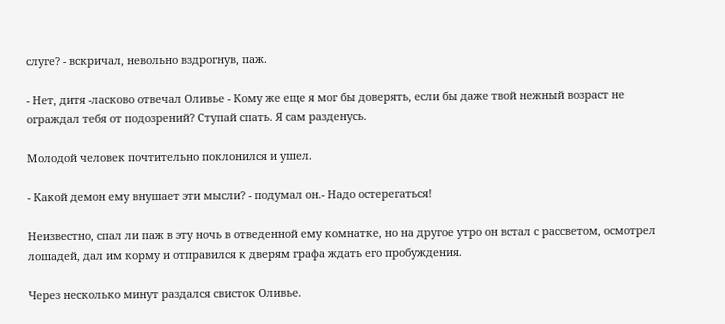слуге? - вскричал, невольно вздрогнув, паж.

- Нет, дитя -ласково отвечал Оливье - Кому же еще я мог бы доверять, если бы даже твой нежный возраст не ограждал тебя от подозрений? Ступай спать. Я сам разденусь.

Молодой человек почтительно поклонился и ушел.

- Какой демон ему внушает эти мысли? - подумал он.- Надо остерегаться!

Неизвестно, спал ли паж в эту ночь в отведенной ему комнатке, но на другое утро он встал с рассветом, осмотрел лошадей, дал им корму и отправился к дверям графа ждать его пробуждения.

Через несколько минут раздался свисток Оливье.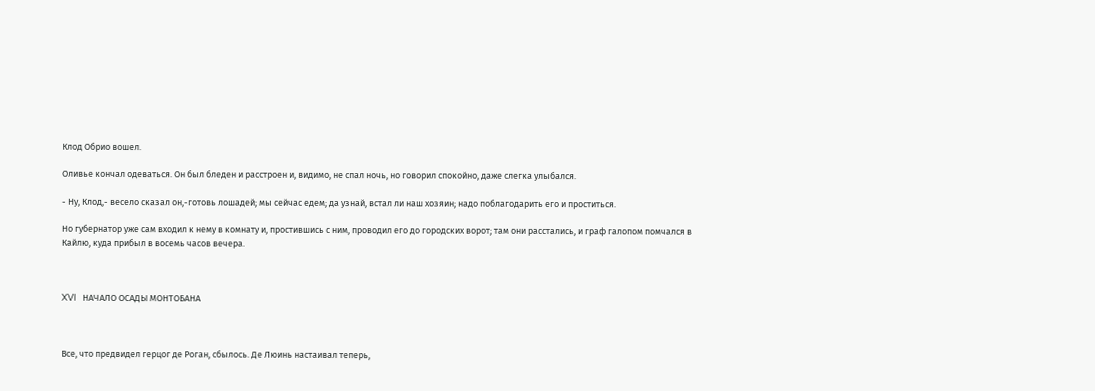Клод Обрио вошел.

Оливье кончал одеваться. Он был бледен и расстроен и, видимо, не спал ночь, но говорил спокойно, даже слегка улыбался.

- Ну, Клод,- весело сказал он,-готовь лошадей; мы сейчас едем; да узнай, встал ли наш хозяин; надо поблагодарить его и проститься.

Но губернатор уже сам входил к нему в комнату и, простившись с ним, проводил его до городских ворот; там они расстались, и граф галопом помчался в Кайлю, куда прибыл в восемь часов вечера.



XVI   НАЧАЛО ОСАДЫ МОНТОБАНА



Все, что предвидел герцог де Роган, сбылось. Де Люинь настаивал теперь,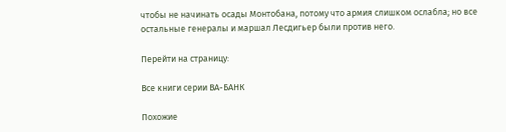чтобы не начинать осады Монтобана, потому что армия слишком ослабла; но все остальные генералы и маршал Лесдигьер были против него.

Перейти на страницу:

Все книги серии ВА-БАНК

Похожие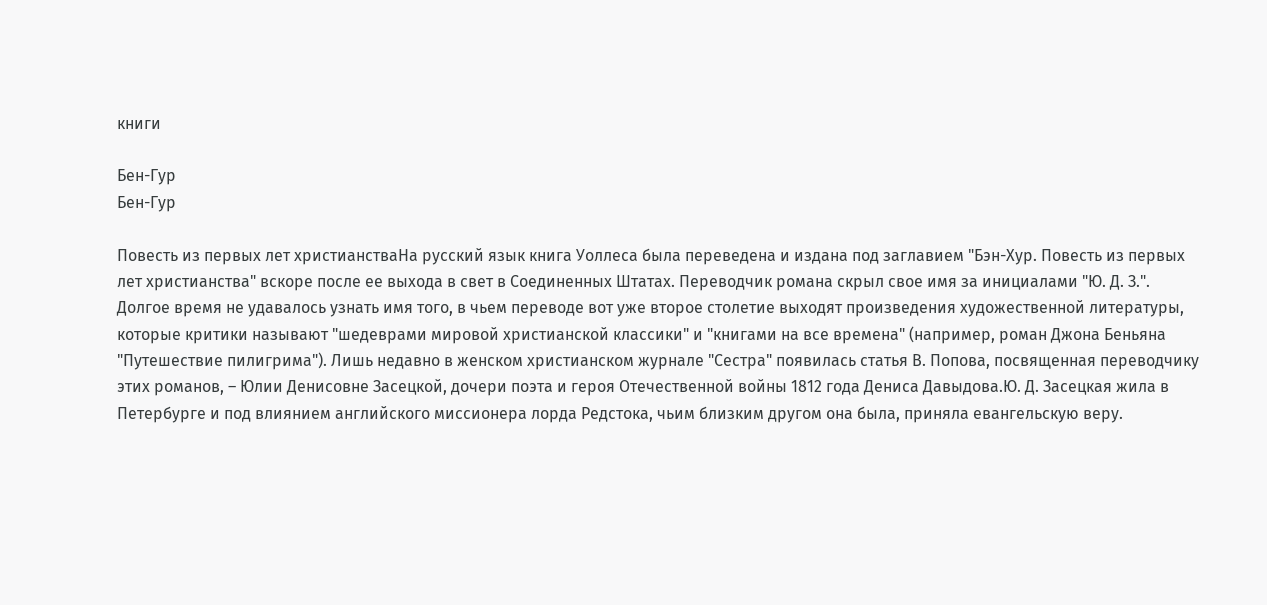книги

Бен-Гур
Бен-Гур

Повесть из первых лет христианстваНа русский язык книга Уоллеса была переведена и издана под заглавием "Бэн-Хур. Повесть из первых лет христианства" вскоре после ее выхода в свет в Соединенных Штатах. Переводчик романа скрыл свое имя за инициалами "Ю. Д. З.". Долгое время не удавалось узнать имя того, в чьем переводе вот уже второе столетие выходят произведения художественной литературы, которые критики называют "шедеврами мировой христианской классики" и "книгами на все времена" (например, роман Джона Беньяна "Путешествие пилигрима"). Лишь недавно в женском христианском журнале "Сестра" появилась статья В. Попова, посвященная переводчику этих романов, – Юлии Денисовне Засецкой, дочери поэта и героя Отечественной войны 1812 года Дениса Давыдова.Ю. Д. Засецкая жила в Петербурге и под влиянием английского миссионера лорда Редстока, чьим близким другом она была, приняла евангельскую веру.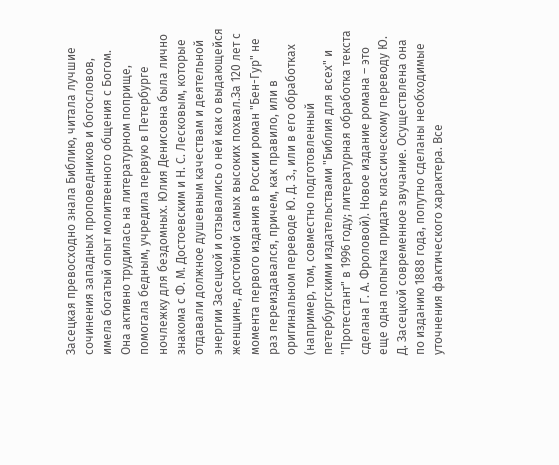Засецкая превосходно знала Библию, читала лучшие сочинения западных проповедников и богословов, имела богатый опыт молитвенного общения с Богом. Она активно трудилась на литературном поприще, помогала бедным, учредила первую в Петербурге ночлежку для бездомных. Юлия Денисовна была лично знакома с Ф. М. Достоевским и Н. С. Лесковым, которые отдавали должное душевным качествам и деятельной энергии Засецкой и отзывались о ней как о выдающейся женщине, достойной самых высоких похвал.За 120 лет с момента первого издания в России роман "Бен-Гур" не раз переиздавался, причем, как правило, или в оригинальном переводе Ю. Д. З., или в его обработках (например, том, совместно подготовленный петербургскими издательствами "Библия для всех" и "Протестант" в 1996 году; литературная обработка текста сделана Г. А. Фроловой). Новое издание романа – это еще одна попытка придать классическому переводу Ю. Д. Засецкой современное звучание. Осуществлена она по изданию 1888 года, попутно сделаны необходимые уточнения фактического характера. Все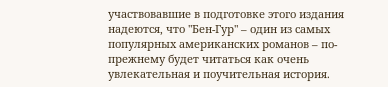участвовавшие в подготовке этого издания надеются, что "Бен-Гур" – один из самых популярных американских романов – по-прежнему будет читаться как очень увлекательная и поучительная история.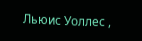Льюис Уоллес ,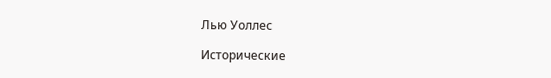Лью Уоллес

Исторические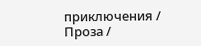приключения / Проза /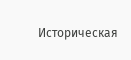Историческая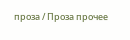проза / Проза прочее